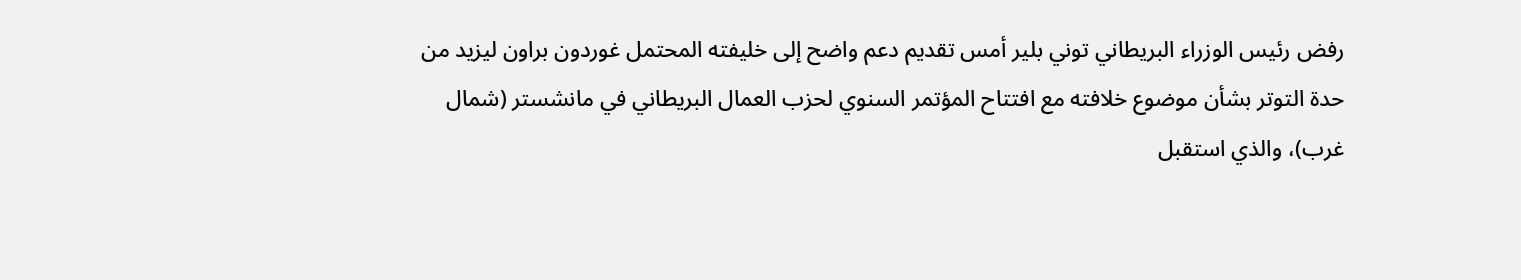رفض رئيس الوزراء البريطاني توني بلير أمس تقديم دعم واضح إلى خليفته المحتمل غوردون براون ليزيد من حدة التوتر بشأن موضوع خلافته مع افتتاح المؤتمر السنوي لحزب العمال البريطاني في مانشستر (شمال غرب)، والذي استقبل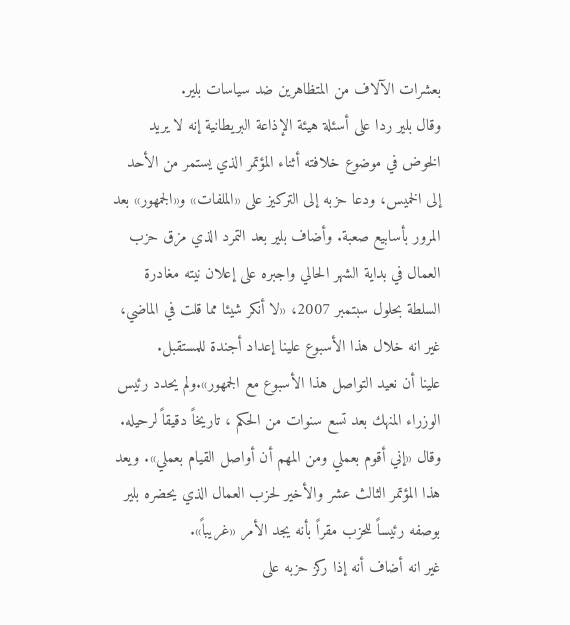بعشرات الآلاف من المتظاهرين ضد سياسات بلير.
وقال بلير ردا على أسئلة هيئة الإذاعة البريطانية إنه لا يريد الخوض في موضوع خلافته أثناء المؤتمر الذي يستمر من الأحد إلى الخميس، ودعا حزبه إلى التركيز على «الملفات» و«الجمهور» بعد المرور بأسابيع صعبة. وأضاف بلير بعد التمرد الذي مزق حزب العمال في بداية الشهر الحالي واجبره على إعلان نيته مغادرة السلطة بحلول سبتمبر 2007، «لا أنكر شيئا مما قلت في الماضي، غير انه خلال هذا الأسبوع علينا إعداد أجندة للمستقبل.
علينا أن نعيد التواصل هذا الأسبوع مع الجمهور».ولم يحدد رئيس الوزراء المنهك بعد تسع سنوات من الحكم ، تاريخاً دقيقاً لرحيله. وقال «إني أقوم بعملي ومن المهم أن أواصل القيام بعملي». ويعد هذا المؤتمر الثالث عشر والأخير لحزب العمال الذي يحضره بلير بوصفه رئيساً للحزب مقراً بأنه يجد الأمر «غريباً».
غير انه أضاف أنه إذا ركز حزبه على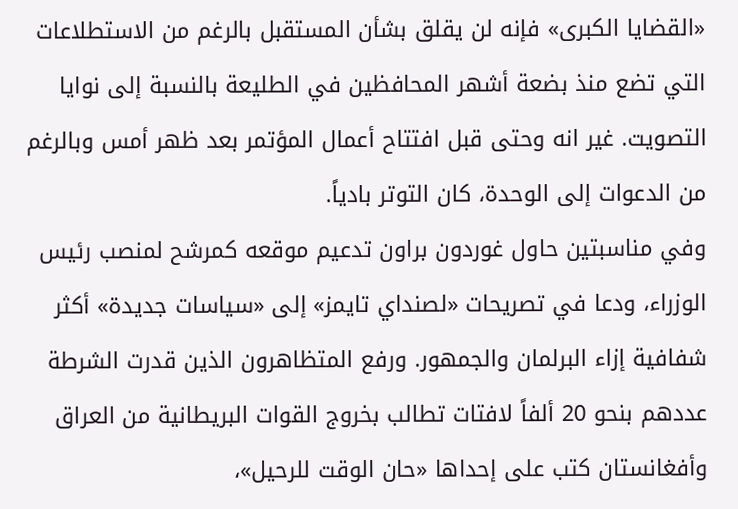«القضايا الكبرى» فإنه لن يقلق بشأن المستقبل بالرغم من الاستطلاعات التي تضع منذ بضعة أشهر المحافظين في الطليعة بالنسبة إلى نوايا التصويت. غير انه وحتى قبل افتتاح أعمال المؤتمر بعد ظهر أمس وبالرغم من الدعوات إلى الوحدة، كان التوتر بادياً.
وفي مناسبتين حاول غوردون براون تدعيم موقعه كمرشح لمنصب رئيس الوزراء، ودعا في تصريحات «لصنداي تايمز» إلى «سياسات جديدة» أكثر شفافية إزاء البرلمان والجمهور. ورفع المتظاهرون الذين قدرت الشرطة عددهم بنحو 20 ألفاً لافتات تطالب بخروج القوات البريطانية من العراق وأفغانستان كتب على إحداها «حان الوقت للرحيل»،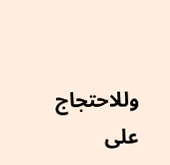وللاحتجاج على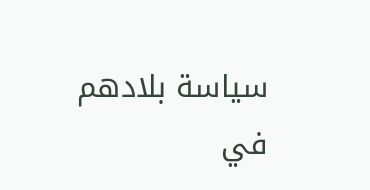سياسة بلادهم في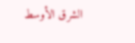الشرق الأوسط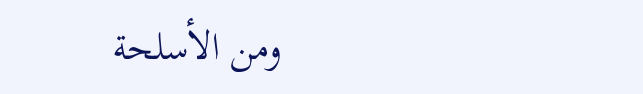ومن الأسلحة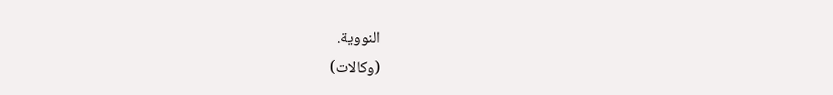النووية.
(وكالات)